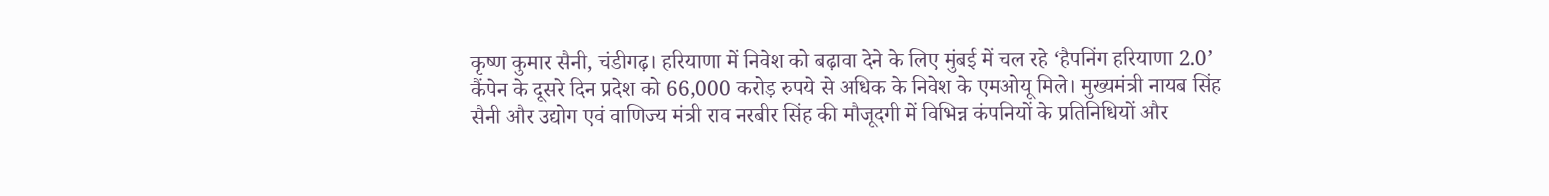कृष्ण कुमार सैनी, चंडीगढ़। हरियाणा में निवेश को बढ़ावा देने के लिए मुंबई में चल रहे ‘हैपनिंग हरियाणा 2.0’ कैंपेन के दूसरे दिन प्रदेश को 66,000 करोड़ रुपये से अधिक के निवेश के एमओयू मिले। मुख्यमंत्री नायब सिंह सैनी और उद्योग एवं वाणिज्य मंत्री राव नरबीर सिंह की मौजूदगी में विभिन्न कंपनियों के प्रतिनिधियों और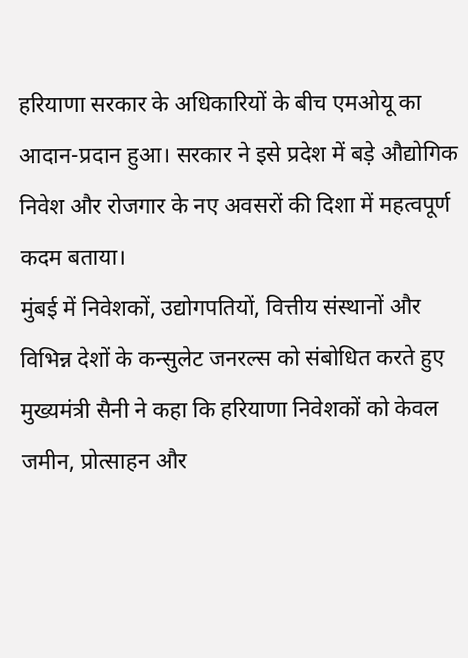हरियाणा सरकार के अधिकारियों के बीच एमओयू का आदान-प्रदान हुआ। सरकार ने इसे प्रदेश में बड़े औद्योगिक निवेश और रोजगार के नए अवसरों की दिशा में महत्वपूर्ण कदम बताया।
मुंबई में निवेशकों, उद्योगपतियों, वित्तीय संस्थानों और विभिन्न देशों के कन्सुलेट जनरल्स को संबोधित करते हुए मुख्यमंत्री सैनी ने कहा कि हरियाणा निवेशकों को केवल जमीन, प्रोत्साहन और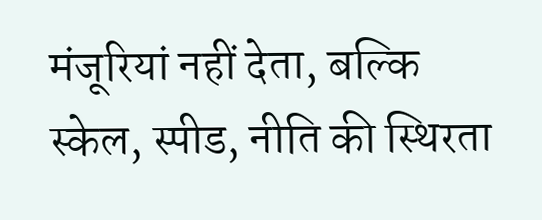मंजूरियां नहीं देता, बल्कि स्केल, स्पीड, नीति की स्थिरता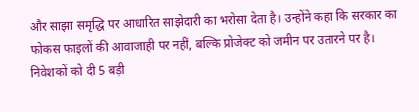और साझा समृद्धि पर आधारित साझेदारी का भरोसा देता है। उन्होंने कहा कि सरकार का फोकस फाइलों की आवाजाही पर नहीं, बल्कि प्रोजेक्ट को जमीन पर उतारने पर है।
निवेशकों को दी 5 बड़ी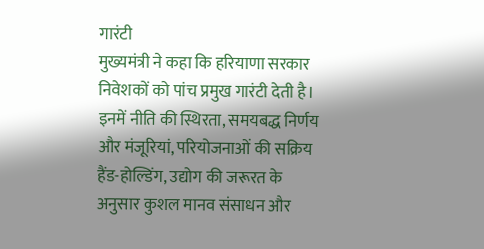गारंटी
मुख्यमंत्री ने कहा कि हरियाणा सरकार निवेशकों को पांच प्रमुख गारंटी देती है। इनमें नीति की स्थिरता, समयबद्ध निर्णय और मंजूरियां, परियोजनाओं की सक्रिय हैंड-होल्डिंग, उद्योग की जरूरत के अनुसार कुशल मानव संसाधन और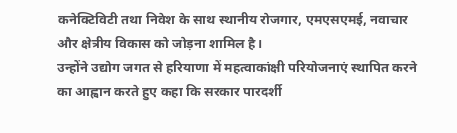कनेक्टिविटी तथा निवेश के साथ स्थानीय रोजगार, एमएसएमई, नवाचार और क्षेत्रीय विकास को जोड़ना शामिल है।
उन्होंने उद्योग जगत से हरियाणा में महत्वाकांक्षी परियोजनाएं स्थापित करने का आह्वान करते हुए कहा कि सरकार पारदर्शी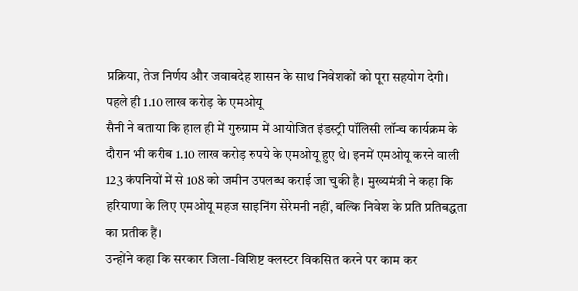प्रक्रिया, तेज निर्णय और जवाबदेह शासन के साथ निवेशकों को पूरा सहयोग देगी।
पहले ही 1.10 लाख करोड़ के एमओयू
सैनी ने बताया कि हाल ही में गुरुग्राम में आयोजित इंडस्ट्री पॉलिसी लॉन्च कार्यक्रम के दौरान भी करीब 1.10 लाख करोड़ रुपये के एमओयू हुए थे। इनमें एमओयू करने वाली 123 कंपनियों में से 108 को जमीन उपलब्ध कराई जा चुकी है। मुख्यमंत्री ने कहा कि हरियाणा के लिए एमओयू महज साइनिंग सेरेमनी नहीं, बल्कि निवेश के प्रति प्रतिबद्धता का प्रतीक हैं।
उन्होंने कहा कि सरकार जिला-विशिष्ट क्लस्टर विकसित करने पर काम कर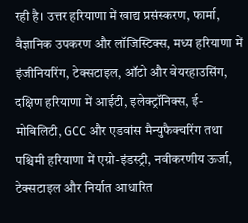रही है। उत्तर हरियाणा में खाद्य प्रसंस्करण, फार्मा, वैज्ञानिक उपकरण और लॉजिस्टिक्स, मध्य हरियाणा में इंजीनियरिंग, टेक्सटाइल, ऑटो और वेयरहाउसिंग, दक्षिण हरियाणा में आईटी, इलेक्ट्रॉनिक्स, ई-मोबिलिटी, GCC और एडवांस मैन्युफैक्चरिंग तथा पश्चिमी हरियाणा में एग्रो-इंडस्ट्री, नवीकरणीय ऊर्जा, टेक्सटाइल और निर्यात आधारित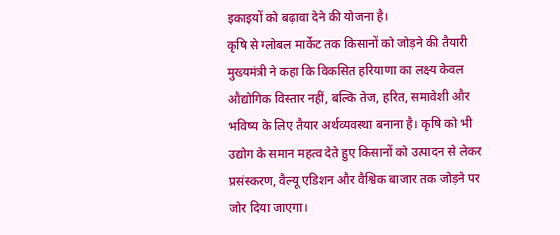इकाइयों को बढ़ावा देने की योजना है।
कृषि से ग्लोबल मार्केट तक किसानों को जोड़ने की तैयारी
मुख्यमंत्री ने कहा कि विकसित हरियाणा का लक्ष्य केवल औद्योगिक विस्तार नहीं, बल्कि तेज, हरित, समावेशी और भविष्य के लिए तैयार अर्थव्यवस्था बनाना है। कृषि को भी उद्योग के समान महत्व देते हुए किसानों को उत्पादन से लेकर प्रसंस्करण, वैल्यू एडिशन और वैश्विक बाजार तक जोड़ने पर जोर दिया जाएगा।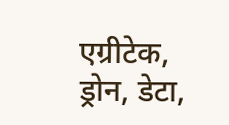एग्रीटेक, ड्रोन, डेटा,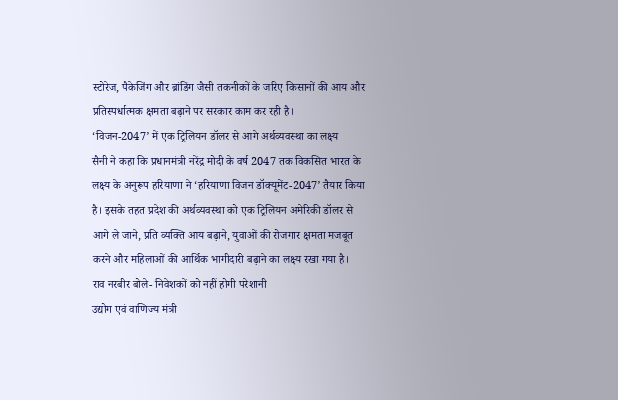स्टोरेज, पैकेजिंग और ब्रांडिंग जैसी तकनीकों के जरिए किसानों की आय और प्रतिस्पर्धात्मक क्षमता बढ़ाने पर सरकार काम कर रही है।
‘विजन-2047’ में एक ट्रिलियन डॉलर से आगे अर्थव्यवस्था का लक्ष्य
सैनी ने कहा कि प्रधानमंत्री नरेंद्र मोदी के वर्ष 2047 तक विकसित भारत के लक्ष्य के अनुरूप हरियाणा ने ‘हरियाणा विजन डॉक्यूमेंट-2047’ तैयार किया है। इसके तहत प्रदेश की अर्थव्यवस्था को एक ट्रिलियन अमेरिकी डॉलर से आगे ले जाने, प्रति व्यक्ति आय बढ़ाने, युवाओं की रोजगार क्षमता मजबूत करने और महिलाओं की आर्थिक भागीदारी बढ़ाने का लक्ष्य रखा गया है।
राव नरबीर बोले- निवेशकों को नहीं होगी परेशानी
उद्योग एवं वाणिज्य मंत्री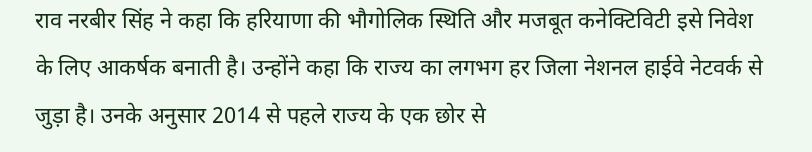राव नरबीर सिंह ने कहा कि हरियाणा की भौगोलिक स्थिति और मजबूत कनेक्टिविटी इसे निवेश के लिए आकर्षक बनाती है। उन्होंने कहा कि राज्य का लगभग हर जिला नेशनल हाईवे नेटवर्क से जुड़ा है। उनके अनुसार 2014 से पहले राज्य के एक छोर से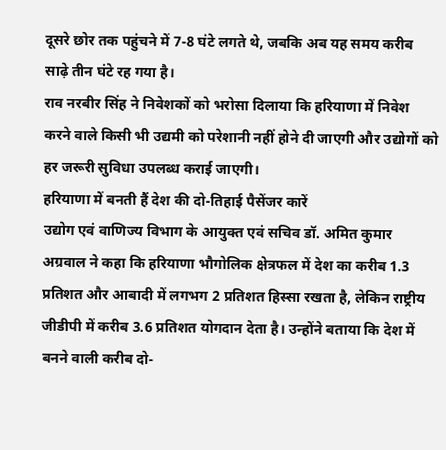दूसरे छोर तक पहुंचने में 7-8 घंटे लगते थे, जबकि अब यह समय करीब साढ़े तीन घंटे रह गया है।
राव नरबीर सिंह ने निवेशकों को भरोसा दिलाया कि हरियाणा में निवेश करने वाले किसी भी उद्यमी को परेशानी नहीं होने दी जाएगी और उद्योगों को हर जरूरी सुविधा उपलब्ध कराई जाएगी।
हरियाणा में बनती हैं देश की दो-तिहाई पैसेंजर कारें
उद्योग एवं वाणिज्य विभाग के आयुक्त एवं सचिव डॉ. अमित कुमार अग्रवाल ने कहा कि हरियाणा भौगोलिक क्षेत्रफल में देश का करीब 1.3 प्रतिशत और आबादी में लगभग 2 प्रतिशत हिस्सा रखता है, लेकिन राष्ट्रीय जीडीपी में करीब 3.6 प्रतिशत योगदान देता है। उन्होंने बताया कि देश में बनने वाली करीब दो-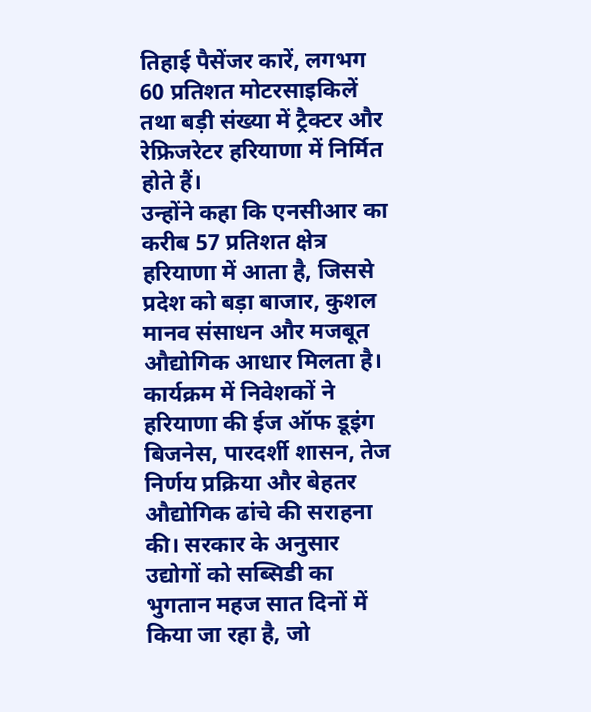तिहाई पैसेंजर कारें, लगभग 60 प्रतिशत मोटरसाइकिलें तथा बड़ी संख्या में ट्रैक्टर और रेफ्रिजरेटर हरियाणा में निर्मित होते हैं।
उन्होंने कहा कि एनसीआर का करीब 57 प्रतिशत क्षेत्र हरियाणा में आता है, जिससे प्रदेश को बड़ा बाजार, कुशल मानव संसाधन और मजबूत औद्योगिक आधार मिलता है।
कार्यक्रम में निवेशकों ने हरियाणा की ईज ऑफ डूइंग बिजनेस, पारदर्शी शासन, तेज निर्णय प्रक्रिया और बेहतर औद्योगिक ढांचे की सराहना की। सरकार के अनुसार उद्योगों को सब्सिडी का भुगतान महज सात दिनों में किया जा रहा है, जो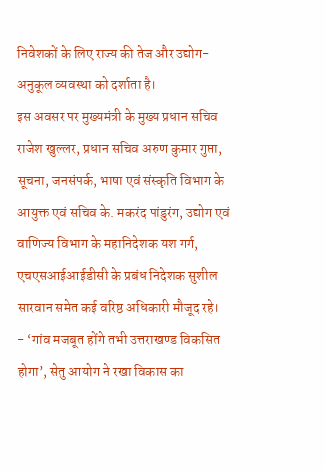निवेशकों के लिए राज्य की तेज और उद्योग-अनुकूल व्यवस्था को दर्शाता है।
इस अवसर पर मुख्यमंत्री के मुख्य प्रधान सचिव राजेश खुल्लर, प्रधान सचिव अरुण कुमार गुप्ता, सूचना, जनसंपर्क, भाषा एवं संस्कृति विभाग के आयुक्त एवं सचिव के. मकरंद पांडुरंग, उद्योग एवं वाणिज्य विभाग के महानिदेशक यश गर्ग, एचएसआईआईडीसी के प्रबंध निदेशक सुशील सारवान समेत कई वरिष्ठ अधिकारी मौजूद रहे।
- ‘गांव मजबूत होंगे तभी उत्तराखण्ड विकसित होगा’, सेतु आयोग ने रखा विकास का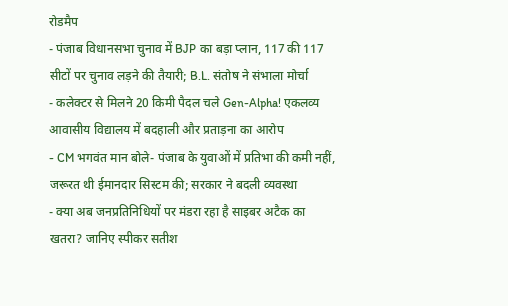रोडमैप
- पंजाब विधानसभा चुनाव में BJP का बड़ा प्लान, 117 की 117 सीटों पर चुनाव लड़ने की तैयारी; B.L. संतोष ने संभाला मोर्चा
- कलेक्टर से मिलने 20 किमी पैदल चले Gen-Alpha! एकलव्य आवासीय विद्यालय में बदहाली और प्रताड़ना का आरोप
- CM भगवंत मान बोले- पंजाब के युवाओं में प्रतिभा की कमी नहीं, जरूरत थी ईमानदार सिस्टम की; सरकार ने बदली व्यवस्था
- क्या अब जनप्रतिनिधियों पर मंडरा रहा है साइबर अटैक का खतरा? जानिए स्पीकर सतीश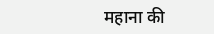महाना की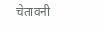चेतावनी